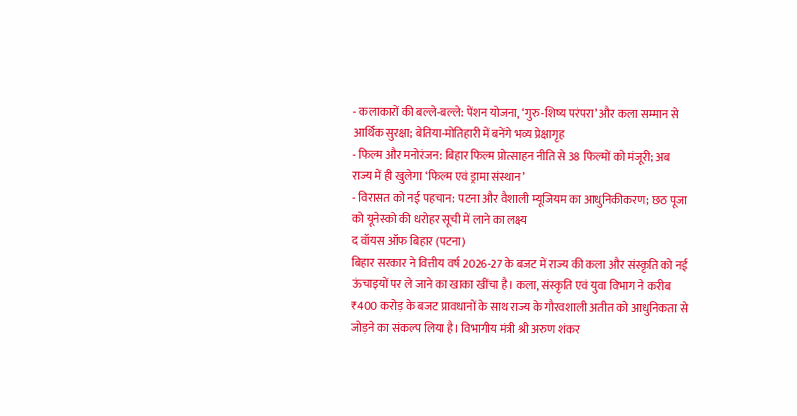- कलाकारों की बल्ले-बल्ले: पेंशन योजना, ‘गुरु-शिष्य परंपरा’ और कला सम्मान से आर्थिक सुरक्षा; बेतिया-मोतिहारी में बनेंगे भव्य प्रेक्षागृह
- फिल्म और मनोरंजन: बिहार फिल्म प्रोत्साहन नीति से 38 फिल्मों को मंजूरी; अब राज्य में ही खुलेगा ‘फिल्म एवं ड्रामा संस्थान’
- विरासत को नई पहचान: पटना और वैशाली म्यूजियम का आधुनिकीकरण; छठ पूजा को यूनेस्को की धरोहर सूची में लाने का लक्ष्य
द वॉयस ऑफ बिहार (पटना)
बिहार सरकार ने वित्तीय वर्ष 2026-27 के बजट में राज्य की कला और संस्कृति को नई ऊंचाइयों पर ले जाने का खाका खींचा है। कला, संस्कृति एवं युवा विभाग ने करीब ₹400 करोड़ के बजट प्रावधानों के साथ राज्य के गौरवशाली अतीत को आधुनिकता से जोड़ने का संकल्प लिया है। विभागीय मंत्री श्री अरुण शंकर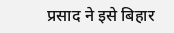प्रसाद ने इसे बिहार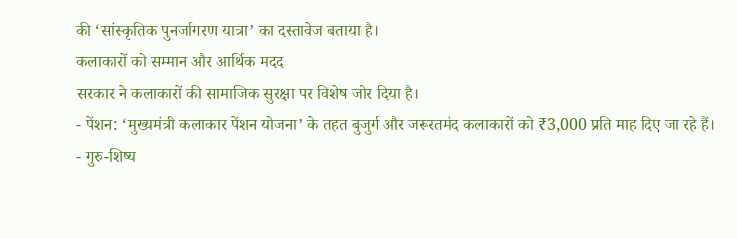की ‘सांस्कृतिक पुनर्जागरण यात्रा’ का दस्तावेज बताया है।
कलाकारों को सम्मान और आर्थिक मदद
सरकार ने कलाकारों की सामाजिक सुरक्षा पर विशेष जोर दिया है।
- पेंशन: ‘मुख्यमंत्री कलाकार पेंशन योजना’ के तहत बुजुर्ग और जरूरतमंद कलाकारों को ₹3,000 प्रति माह दिए जा रहे हैं।
- गुरु-शिष्य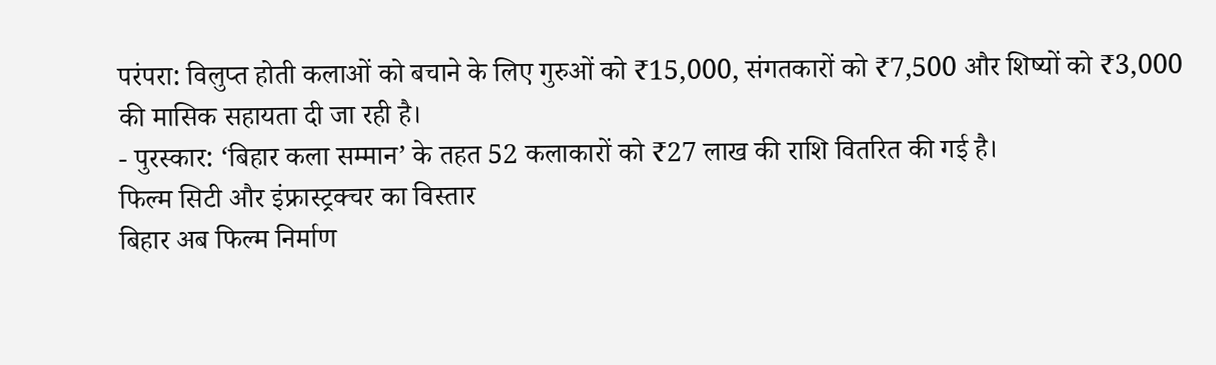परंपरा: विलुप्त होती कलाओं को बचाने के लिए गुरुओं को ₹15,000, संगतकारों को ₹7,500 और शिष्यों को ₹3,000 की मासिक सहायता दी जा रही है।
- पुरस्कार: ‘बिहार कला सम्मान’ के तहत 52 कलाकारों को ₹27 लाख की राशि वितरित की गई है।
फिल्म सिटी और इंफ्रास्ट्रक्चर का विस्तार
बिहार अब फिल्म निर्माण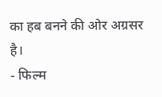का हब बनने की ओर अग्रसर है।
- फिल्म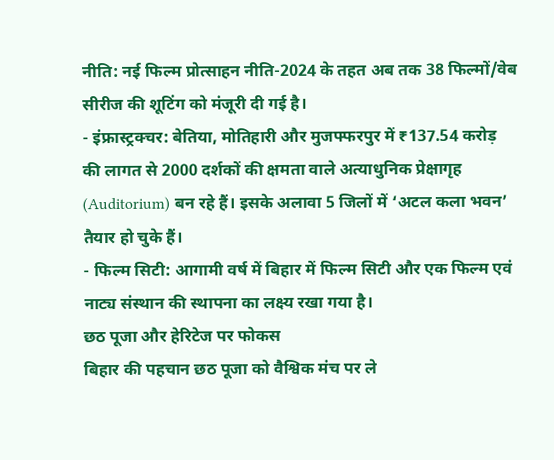नीति: नई फिल्म प्रोत्साहन नीति-2024 के तहत अब तक 38 फिल्मों/वेब सीरीज की शूटिंग को मंजूरी दी गई है।
- इंफ्रास्ट्रक्चर: बेतिया, मोतिहारी और मुजफ्फरपुर में ₹137.54 करोड़ की लागत से 2000 दर्शकों की क्षमता वाले अत्याधुनिक प्रेक्षागृह (Auditorium) बन रहे हैं। इसके अलावा 5 जिलों में ‘अटल कला भवन’ तैयार हो चुके हैं।
- फिल्म सिटी: आगामी वर्ष में बिहार में फिल्म सिटी और एक फिल्म एवं नाट्य संस्थान की स्थापना का लक्ष्य रखा गया है।
छठ पूजा और हेरिटेज पर फोकस
बिहार की पहचान छठ पूजा को वैश्विक मंच पर ले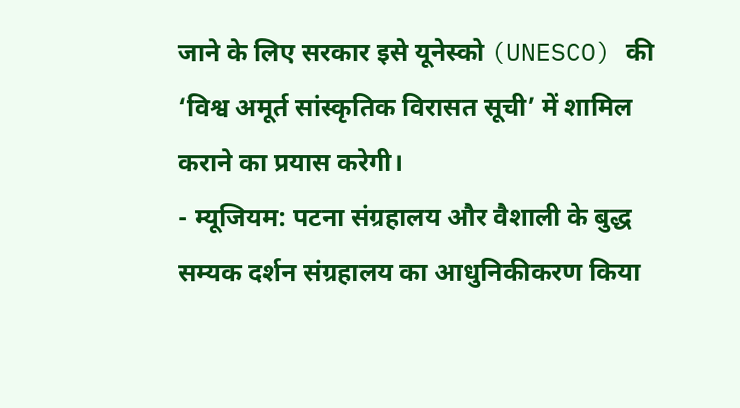जाने के लिए सरकार इसे यूनेस्को (UNESCO) की ‘विश्व अमूर्त सांस्कृतिक विरासत सूची’ में शामिल कराने का प्रयास करेगी।
- म्यूजियम: पटना संग्रहालय और वैशाली के बुद्ध सम्यक दर्शन संग्रहालय का आधुनिकीकरण किया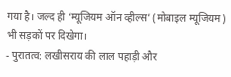गया है। जल्द ही ‘म्यूजियम ऑन व्हील्स’ (मोबाइल म्यूजियम) भी सड़कों पर दिखेगा।
- पुरातत्व: लखीसराय की लाल पहाड़ी और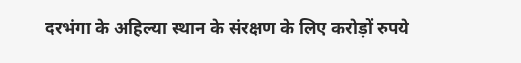दरभंगा के अहिल्या स्थान के संरक्षण के लिए करोड़ों रुपये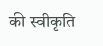की स्वीकृति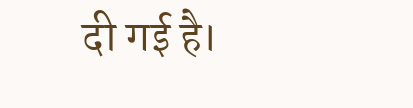दी गई है।